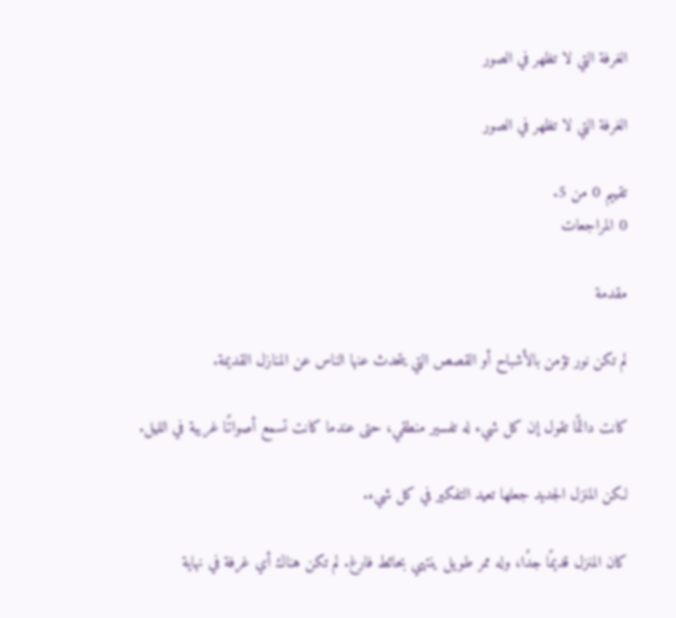الغرفة التي لا تظهر في الصور

الغرفة التي لا تظهر في الصور

تقييم 0 من 5.
0 المراجعات

مقدمة

لم تكن نور تؤمن بالأشباح أو القصص التي يتحدث عنها الناس عن المنازل القديمة.

كانت دائمًا تقول إن كل شيء له تفسير منطقي، حتى عندما كانت تسمع أصواتًا غريبة في الليل.

لكن المنزل الجديد جعلها تعيد التفكير في كل شيء.

كان المنزل قديمًا جدًا، وله ممر طويل ينتهي بحائط فارغ. لم تكن هناك أي غرفة في نهاية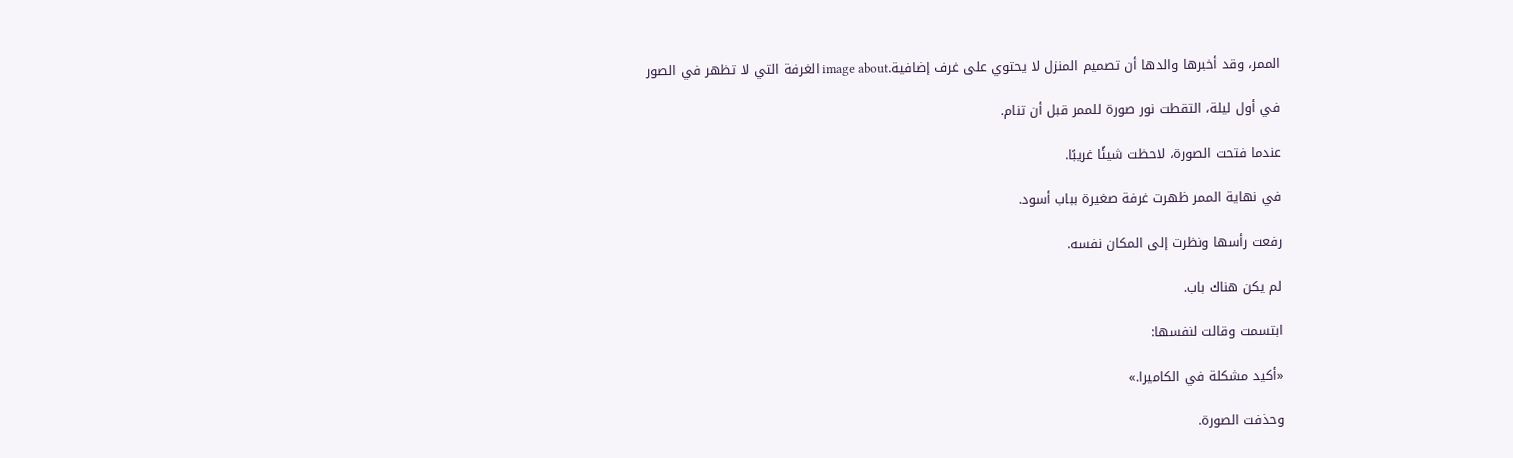الممر، وقد أخبرها والدها أن تصميم المنزل لا يحتوي على غرف إضافية.image about الغرفة التي لا تظهر في الصور

في أول ليلة، التقطت نور صورة للممر قبل أن تنام.

عندما فتحت الصورة، لاحظت شيئًا غريبًا.

في نهاية الممر ظهرت غرفة صغيرة بباب أسود.

رفعت رأسها ونظرت إلى المكان نفسه.

لم يكن هناك باب.

ابتسمت وقالت لنفسها:

«أكيد مشكلة في الكاميرا.»

وحذفت الصورة.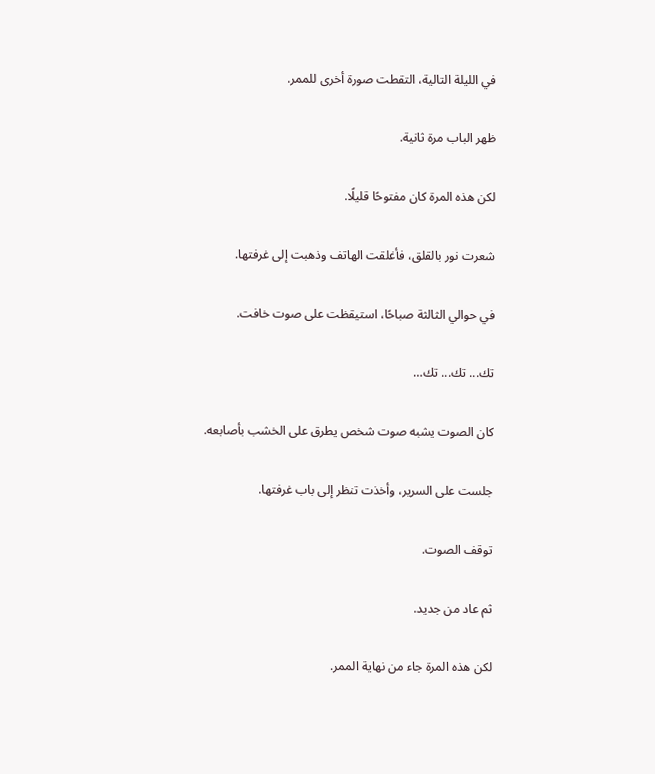في الليلة التالية، التقطت صورة أخرى للممر.

ظهر الباب مرة ثانية.

لكن هذه المرة كان مفتوحًا قليلًا.

شعرت نور بالقلق، فأغلقت الهاتف وذهبت إلى غرفتها.

في حوالي الثالثة صباحًا، استيقظت على صوت خافت.

تك... تك... تك…

كان الصوت يشبه صوت شخص يطرق على الخشب بأصابعه.

جلست على السرير، وأخذت تنظر إلى باب غرفتها.

توقف الصوت.

ثم عاد من جديد.

لكن هذه المرة جاء من نهاية الممر.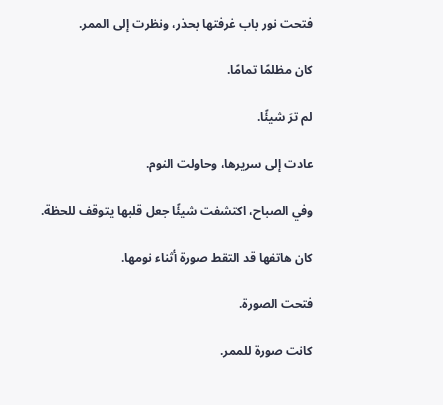فتحت نور باب غرفتها بحذر، ونظرت إلى الممر.

كان مظلمًا تمامًا.

لم ترَ شيئًا.

عادت إلى سريرها، وحاولت النوم.

وفي الصباح، اكتشفت شيئًا جعل قلبها يتوقف للحظة.

كان هاتفها قد التقط صورة أثناء نومها.

فتحت الصورة.

كانت صورة للممر.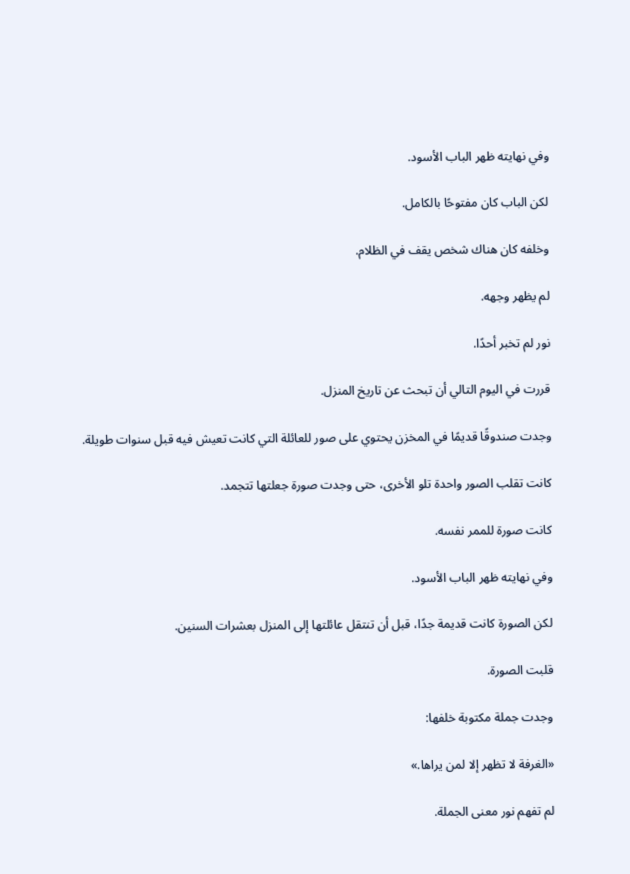وفي نهايته ظهر الباب الأسود.

لكن الباب كان مفتوحًا بالكامل.

وخلفه كان هناك شخص يقف في الظلام.

لم يظهر وجهه.

نور لم تخبر أحدًا.

قررت في اليوم التالي أن تبحث عن تاريخ المنزل.

وجدت صندوقًا قديمًا في المخزن يحتوي على صور للعائلة التي كانت تعيش فيه قبل سنوات طويلة.

كانت تقلب الصور واحدة تلو الأخرى، حتى وجدت صورة جعلتها تتجمد.

كانت صورة للممر نفسه.

وفي نهايته ظهر الباب الأسود.

لكن الصورة كانت قديمة جدًا، قبل أن تنتقل عائلتها إلى المنزل بعشرات السنين.

قلبت الصورة.

وجدت جملة مكتوبة خلفها:

«الغرفة لا تظهر إلا لمن يراها.»

لم تفهم نور معنى الجملة.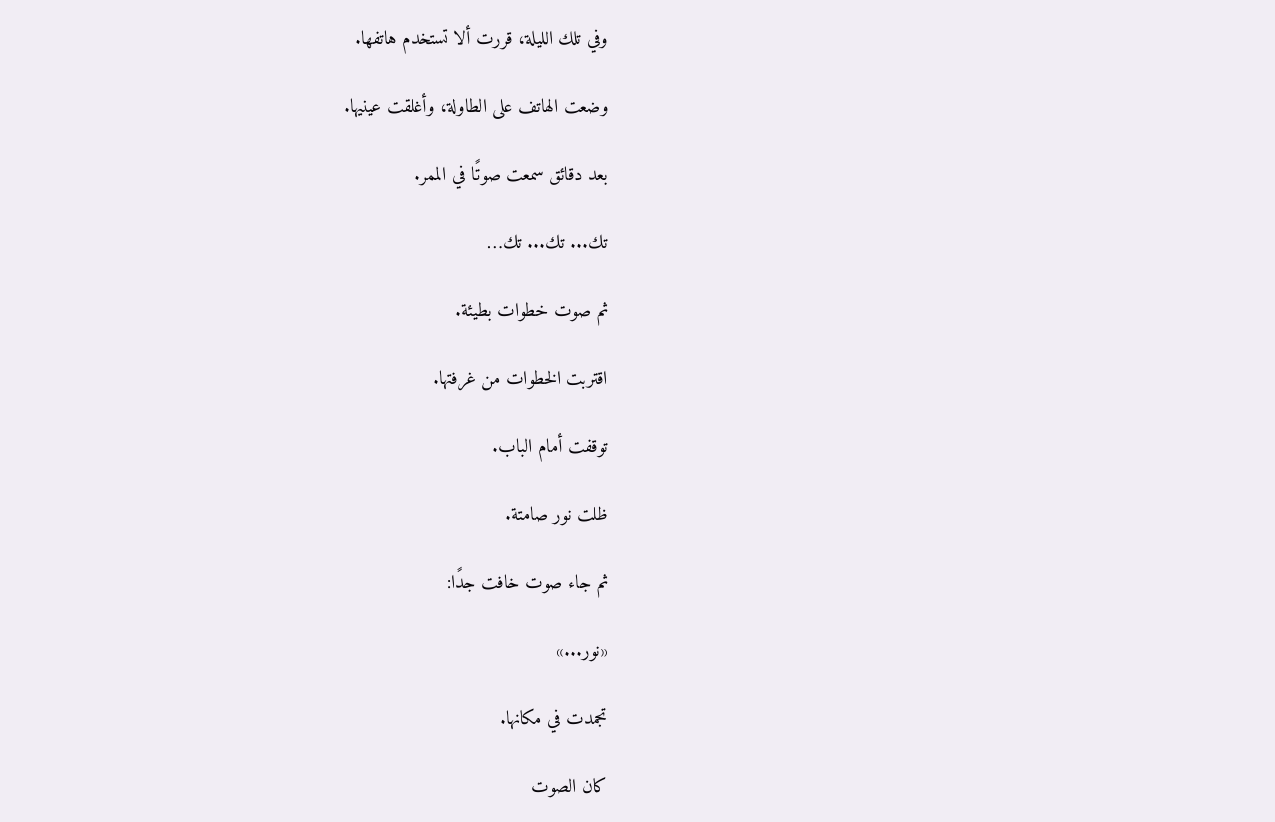وفي تلك الليلة، قررت ألا تستخدم هاتفها.

وضعت الهاتف على الطاولة، وأغلقت عينيها.

بعد دقائق سمعت صوتًا في الممر.

تك... تك... تك…

ثم صوت خطوات بطيئة.

اقتربت الخطوات من غرفتها.

توقفت أمام الباب.

ظلت نور صامتة.

ثم جاء صوت خافت جدًا:

«نور...»

تجمدت في مكانها.

كان الصوت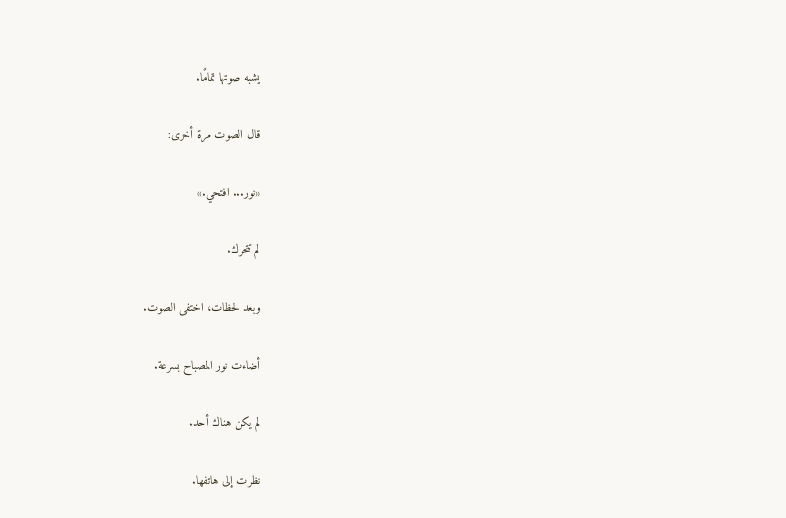يشبه صوتها تمامًا.

قال الصوت مرة أخرى:

«نور... افتحي.»

لم تتحرك.

وبعد لحظات، اختفى الصوت.

أضاءت نور المصباح بسرعة.

لم يكن هناك أحد.

نظرت إلى هاتفها.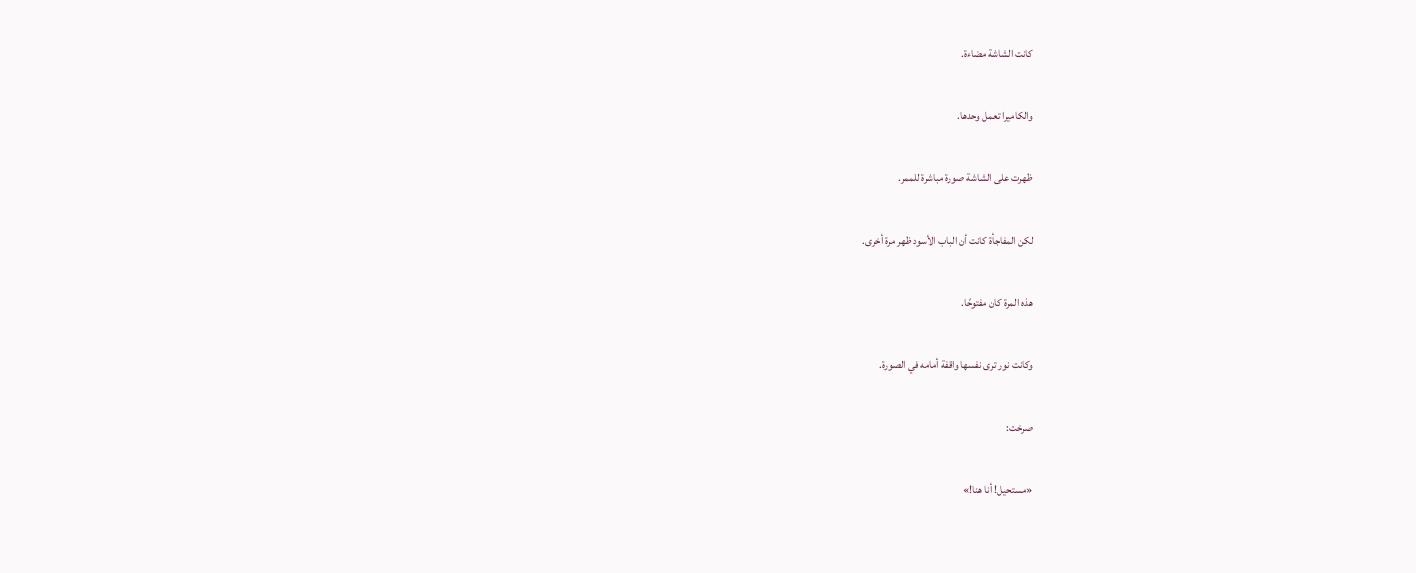كانت الشاشة مضاءة.

والكاميرا تعمل وحدها.

ظهرت على الشاشة صورة مباشرة للممر.

لكن المفاجأة كانت أن الباب الأسود ظهر مرة أخرى.

هذه المرة كان مفتوحًا.

وكانت نور ترى نفسها واقفة أمامه في الصورة.

صرخت:

«مستحيل! أنا هنا!»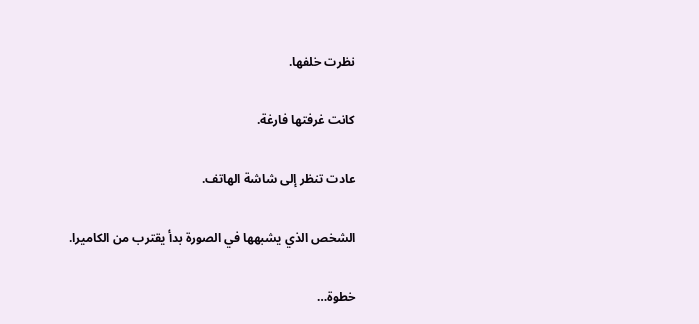نظرت خلفها.

كانت غرفتها فارغة.

عادت تنظر إلى شاشة الهاتف.

الشخص الذي يشبهها في الصورة بدأ يقترب من الكاميرا.

خطوة…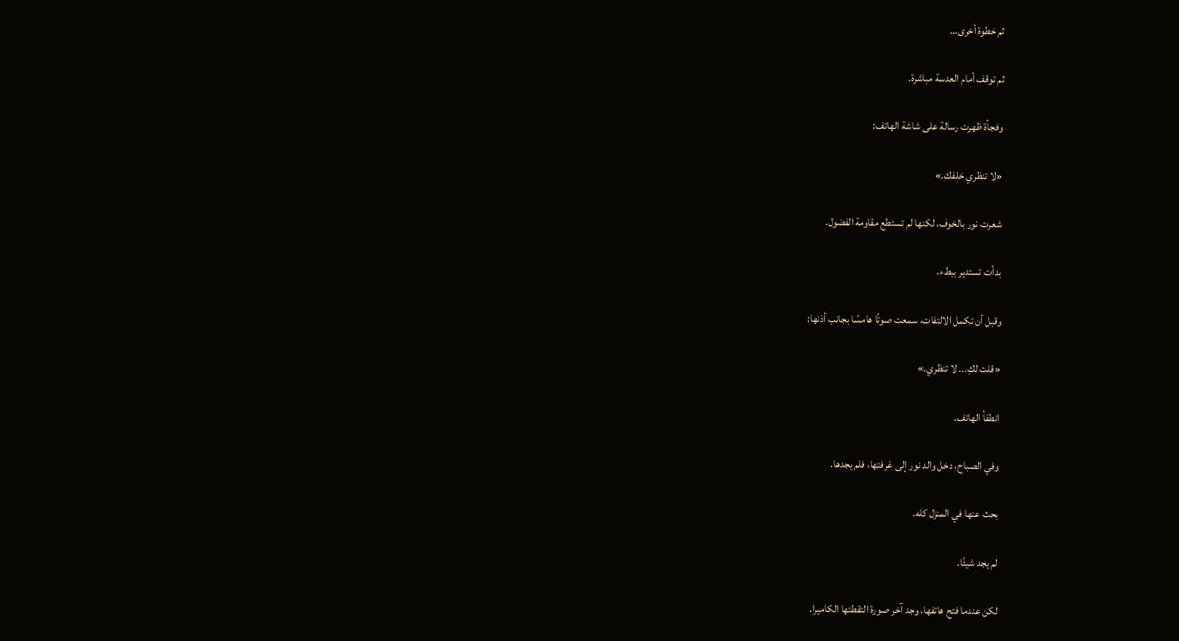ثم خطوة أخرى…

ثم توقف أمام العدسة مباشرة.

وفجأة ظهرت رسالة على شاشة الهاتف:

«لا تنظري خلفك.»

شعرت نور بالخوف، لكنها لم تستطع مقاومة الفضول.

بدأت تستدير ببطء.

وقبل أن تكمل الالتفات، سمعت صوتًا هامسًا بجانب أذنها:

«قلت لكِ... لا تنظري.»

انطفأ الهاتف.

وفي الصباح، دخل والد نور إلى غرفتها، فلم يجدها.

بحث عنها في المنزل كله.

لم يجد شيئًا.

لكن عندما فتح هاتفها، وجد آخر صورة التقطتها الكاميرا.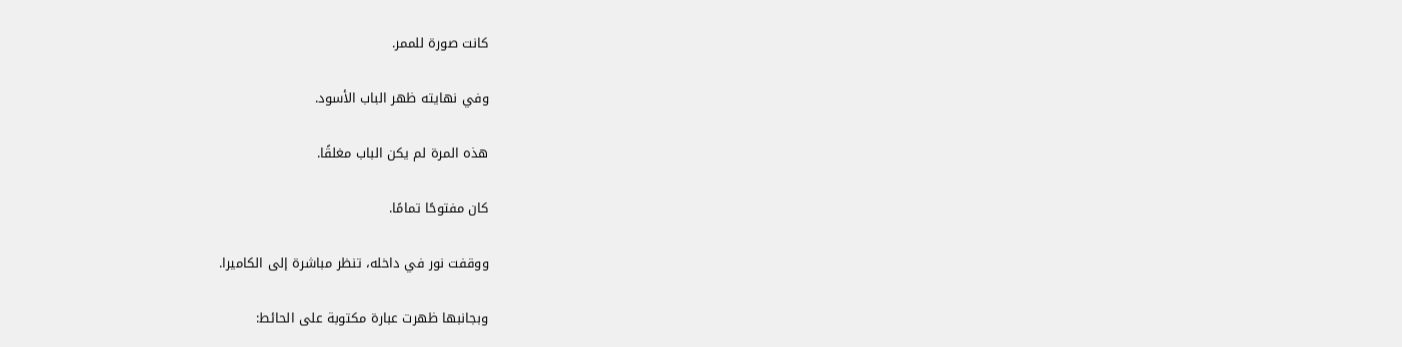كانت صورة للممر.

وفي نهايته ظهر الباب الأسود.

هذه المرة لم يكن الباب مغلقًا.

كان مفتوحًا تمامًا.

ووقفت نور في داخله، تنظر مباشرة إلى الكاميرا.

وبجانبها ظهرت عبارة مكتوبة على الحائط: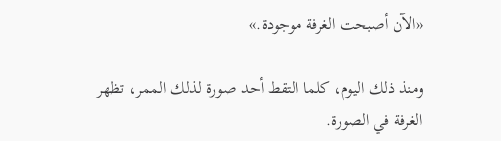«الآن أصبحت الغرفة موجودة.»

ومنذ ذلك اليوم، كلما التقط أحد صورة لذلك الممر، تظهر الغرفة في الصورة.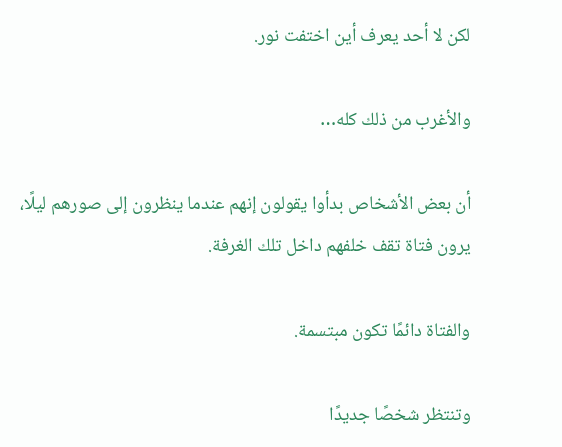لكن لا أحد يعرف أين اختفت نور.

والأغرب من ذلك كله…

أن بعض الأشخاص بدأوا يقولون إنهم عندما ينظرون إلى صورهم ليلًا، يرون فتاة تقف خلفهم داخل تلك الغرفة.

والفتاة دائمًا تكون مبتسمة.

وتنتظر شخصًا جديدًا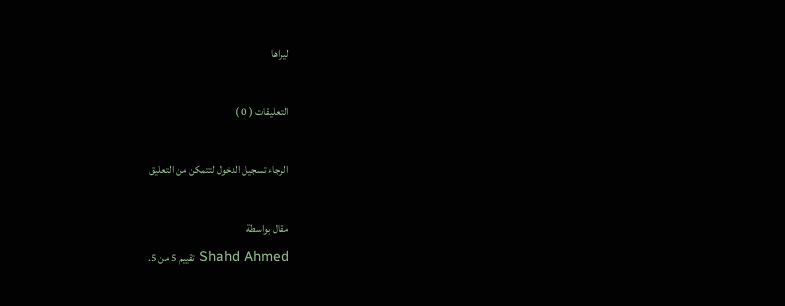ليراها

التعليقات ( 0 )

الرجاء تسجيل الدخول لتتمكن من التعليق

مقال بواسطة
Shahd Ahmed تقييم 5 من 5.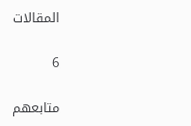المقالات

6

متابعهم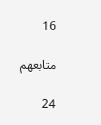16

متابعهم

24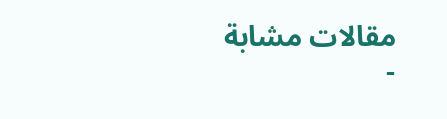مقالات مشابة
-